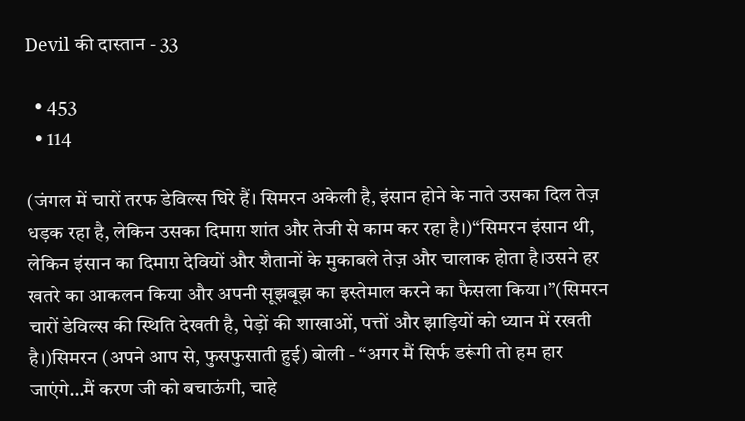Devil की दास्तान - 33

  • 453
  • 114

(जंगल में चारों तरफ डेविल्स घिरे हैं। सिमरन अकेली है, इंसान होने के नाते उसका दिल तेज़ धड़क रहा है, लेकिन उसका दिमाग़ शांत और तेजी से काम कर रहा है।)“सिमरन इंसान थी, लेकिन इंसान का दिमाग़ देवियों और शैतानों के मुकाबले तेज़ और चालाक होता है।उसने हर खतरे का आकलन किया और अपनी सूझबूझ का इस्तेमाल करने का फैसला किया।”(सिमरन चारों डेविल्स की स्थिति देखती है, पेड़ों की शाखाओं, पत्तों और झाड़ियों को ध्यान में रखती है।)सिमरन (अपने आप से, फुसफुसाती हुई) बोली - “अगर मैं सिर्फ डरूंगी तो हम हार जाएंगे…मैं करण जी को बचाऊंगी, चाहे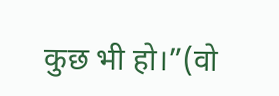कुछ भी हो।”(वो